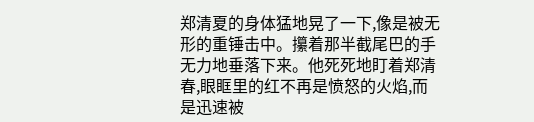郑清夏的身体猛地晃了一下,像是被无形的重锤击中。攥着那半截尾巴的手无力地垂落下来。他死死地盯着郑清春,眼眶里的红不再是愤怒的火焰,而是迅速被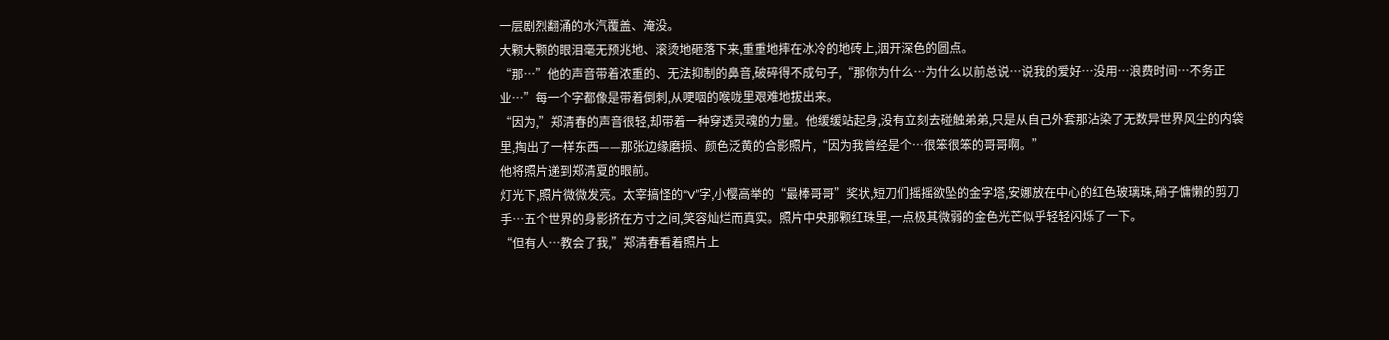一层剧烈翻涌的水汽覆盖、淹没。
大颗大颗的眼泪毫无预兆地、滚烫地砸落下来,重重地摔在冰冷的地砖上,洇开深色的圆点。
“那…”他的声音带着浓重的、无法抑制的鼻音,破碎得不成句子,“那你为什么…为什么以前总说…说我的爱好…没用…浪费时间…不务正业…”每一个字都像是带着倒刺,从哽咽的喉咙里艰难地拔出来。
“因为,”郑清春的声音很轻,却带着一种穿透灵魂的力量。他缓缓站起身,没有立刻去碰触弟弟,只是从自己外套那沾染了无数异世界风尘的内袋里,掏出了一样东西——那张边缘磨损、颜色泛黄的合影照片,“因为我曾经是个…很笨很笨的哥哥啊。”
他将照片递到郑清夏的眼前。
灯光下,照片微微发亮。太宰搞怪的“V”字,小樱高举的“最棒哥哥”奖状,短刀们摇摇欲坠的金字塔,安娜放在中心的红色玻璃珠,硝子慵懒的剪刀手…五个世界的身影挤在方寸之间,笑容灿烂而真实。照片中央那颗红珠里,一点极其微弱的金色光芒似乎轻轻闪烁了一下。
“但有人…教会了我,”郑清春看着照片上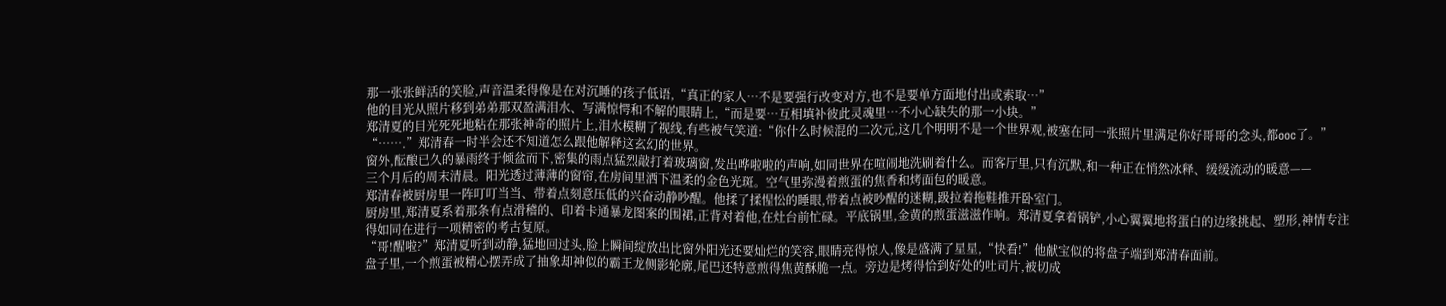那一张张鲜活的笑脸,声音温柔得像是在对沉睡的孩子低语,“真正的家人…不是要强行改变对方,也不是要单方面地付出或索取…”
他的目光从照片移到弟弟那双盈满泪水、写满惊愕和不解的眼睛上,“而是要…互相填补彼此灵魂里…不小心缺失的那一小块。”
郑清夏的目光死死地粘在那张神奇的照片上,泪水模糊了视线,有些被气笑道:“你什么时候混的二次元,这几个明明不是一个世界观,被塞在同一张照片里满足你好哥哥的念头,都ooc了。”
“…….”郑清春一时半会还不知道怎么跟他解释这玄幻的世界。
窗外,酝酿已久的暴雨终于倾盆而下,密集的雨点猛烈敲打着玻璃窗,发出哗啦啦的声响,如同世界在喧闹地洗刷着什么。而客厅里,只有沉默,和一种正在悄然冰释、缓缓流动的暖意——
三个月后的周末清晨。阳光透过薄薄的窗帘,在房间里洒下温柔的金色光斑。空气里弥漫着煎蛋的焦香和烤面包的暖意。
郑清春被厨房里一阵叮叮当当、带着点刻意压低的兴奋动静吵醒。他揉了揉惺忪的睡眼,带着点被吵醒的迷糊,趿拉着拖鞋推开卧室门。
厨房里,郑清夏系着那条有点滑稽的、印着卡通暴龙图案的围裙,正背对着他,在灶台前忙碌。平底锅里,金黄的煎蛋滋滋作响。郑清夏拿着锅铲,小心翼翼地将蛋白的边缘挑起、塑形,神情专注得如同在进行一项精密的考古复原。
“哥!醒啦?”郑清夏听到动静,猛地回过头,脸上瞬间绽放出比窗外阳光还要灿烂的笑容,眼睛亮得惊人,像是盛满了星星,“快看!”他献宝似的将盘子端到郑清春面前。
盘子里,一个煎蛋被精心摆弄成了抽象却神似的霸王龙侧影轮廓,尾巴还特意煎得焦黄酥脆一点。旁边是烤得恰到好处的吐司片,被切成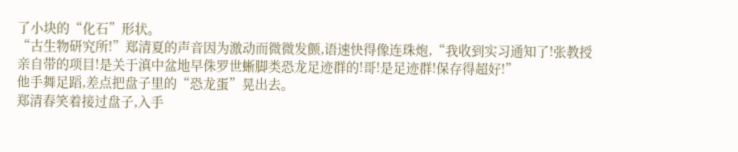了小块的“化石”形状。
“古生物研究所!”郑清夏的声音因为激动而微微发颤,语速快得像连珠炮,“我收到实习通知了!张教授亲自带的项目!是关于滇中盆地早侏罗世蜥脚类恐龙足迹群的!哥!是足迹群!保存得超好!”
他手舞足蹈,差点把盘子里的“恐龙蛋”晃出去。
郑清春笑着接过盘子,入手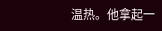温热。他拿起一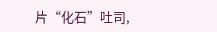片“化石”吐司,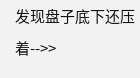发现盘子底下还压着-->>